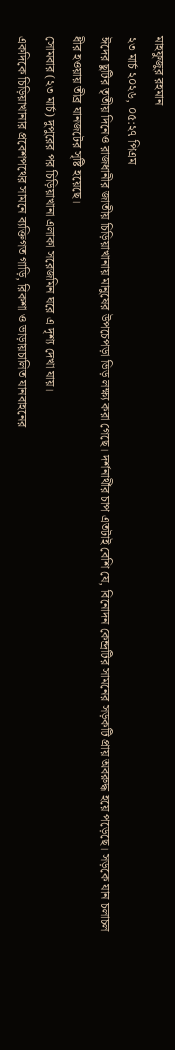মাহফুজুর রহমান
২৩ মার্চ ২০২৬, ০৫:২৭ পিএম
ঈদের ছুটির তৃতীয় দিনেও রাজধানীর জাতীয় চিড়িয়াখানায় মানুষের উপচেপড়া ভিড় লক্ষ্য করা গেছে। দর্শনার্থীর চাপ এতটাই বেশি যে, বিনোদন কেন্দ্রটির সামনের সড়কটি প্রায় অবরুদ্ধ হয়ে পড়েছে। সড়কে যান চলাচল ধীর হওয়ায় তীব্র যানজটের সৃষ্টি হয়েছে।
সোমবার (২৩ মার্চ) দুপুরের পর চিড়িয়াখানা এলাকা সরেজমিন ঘরে এ দৃশ্য দেখা যায়।
একদিকে চিড়িয়াখানার প্রবেশপথের সামনে ব্যক্তিগত গাড়ি, রিকশা ও ভাড়ায়চালিত যানবাহনের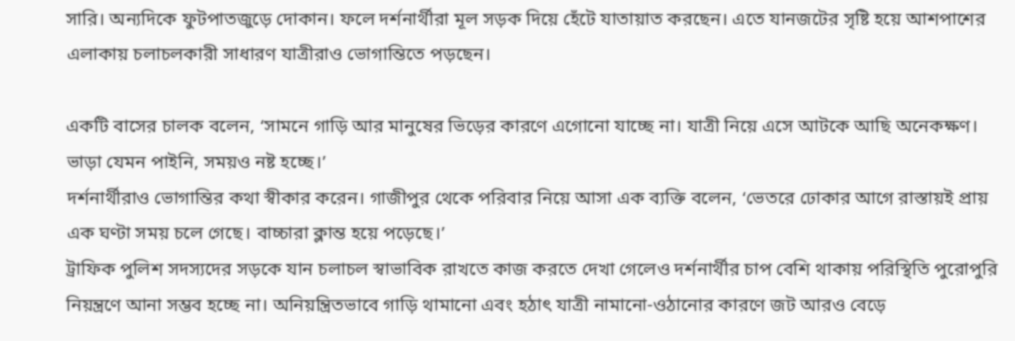সারি। অন্যদিকে ফুটপাতজুড়ে দোকান। ফলে দর্শনার্থীরা মূল সড়ক দিয়ে হেঁটে যাতায়াত করছেন। এতে যানজটের সৃষ্টি হয়ে আশপাশের এলাকায় চলাচলকারী সাধারণ যাত্রীরাও ভোগান্তিতে পড়ছেন।

একটি বাসের চালক বলেন, ‘সামনে গাড়ি আর মানুষের ভিড়ের কারণে এগোনো যাচ্ছে না। যাত্রী নিয়ে এসে আটকে আছি অনেকক্ষণ। ভাড়া যেমন পাইনি, সময়ও নষ্ট হচ্ছে।’
দর্শনার্থীরাও ভোগান্তির কথা স্বীকার করেন। গাজীপুর থেকে পরিবার নিয়ে আসা এক ব্যক্তি বলেন, ‘ভেতরে ঢোকার আগে রাস্তায়ই প্রায় এক ঘণ্টা সময় চলে গেছে। বাচ্চারা ক্লান্ত হয়ে পড়েছে।’
ট্রাফিক পুলিশ সদস্যদের সড়কে যান চলাচল স্বাভাবিক রাখতে কাজ করতে দেখা গেলেও দর্শনার্থীর চাপ বেশি থাকায় পরিস্থিতি পুরোপুরি নিয়ন্ত্রণে আনা সম্ভব হচ্ছে না। অনিয়ন্ত্রিতভাবে গাড়ি থামানো এবং হঠাৎ যাত্রী নামানো-ওঠানোর কারণে জট আরও বেড়ে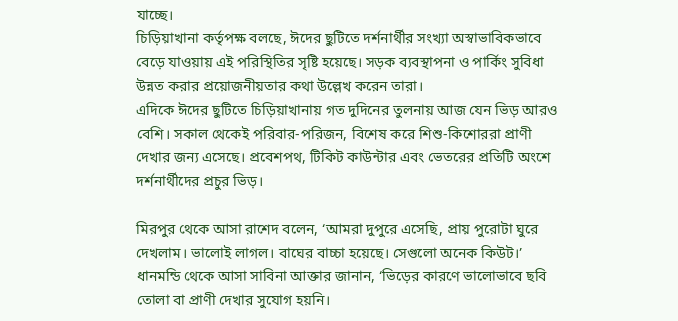যাচ্ছে।
চিড়িয়াখানা কর্তৃপক্ষ বলছে, ঈদের ছুটিতে দর্শনার্থীর সংখ্যা অস্বাভাবিকভাবে বেড়ে যাওয়ায় এই পরিস্থিতির সৃষ্টি হয়েছে। সড়ক ব্যবস্থাপনা ও পার্কিং সুবিধা উন্নত করার প্রয়োজনীয়তার কথা উল্লেখ করেন তারা।
এদিকে ঈদের ছুটিতে চিড়িয়াখানায় গত দুদিনের তুলনায় আজ যেন ভিড় আরও বেশি। সকাল থেকেই পরিবার-পরিজন, বিশেষ করে শিশু-কিশোররা প্রাণী দেখার জন্য এসেছে। প্রবেশপথ, টিকিট কাউন্টার এবং ভেতরের প্রতিটি অংশে দর্শনার্থীদের প্রচুর ভিড়।

মিরপুর থেকে আসা রাশেদ বলেন, ‘আমরা দুপুরে এসেছি, প্রায় পুরোটা ঘুরে দেখলাম। ভালোই লাগল। বাঘের বাচ্চা হয়েছে। সেগুলো অনেক কিউট।’
ধানমন্ডি থেকে আসা সাবিনা আক্তার জানান, ‘ভিড়ের কারণে ভালোভাবে ছবি তোলা বা প্রাণী দেখার সুযোগ হয়নি।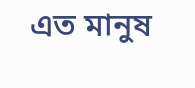এত মানুষ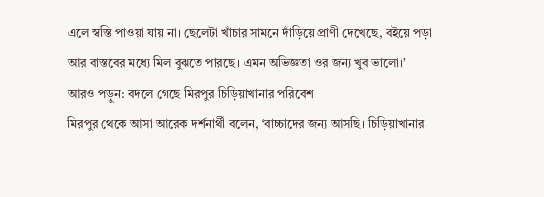এলে স্বস্তি পাওয়া যায় না। ছেলেটা খাঁচার সামনে দাঁড়িয়ে প্রাণী দেখেছে, বইয়ে পড়া আর বাস্তবের মধ্যে মিল বুঝতে পারছে। এমন অভিজ্ঞতা ওর জন্য খুব ভালো।’
আরও পড়ুন: বদলে গেছে মিরপুর চিড়িয়াখানার পরিবেশ
মিরপুর থেকে আসা আরেক দর্শনার্থী বলেন, ‘বাচ্চাদের জন্য আসছি। চিড়িয়াখানার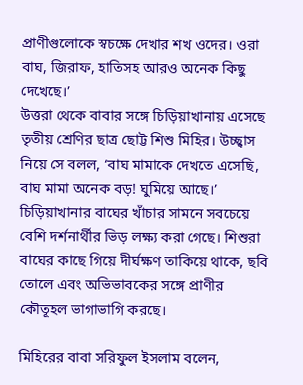প্রাণীগুলোকে স্বচক্ষে দেখার শখ ওদের। ওরা বাঘ, জিরাফ, হাতিসহ আরও অনেক কিছু দেখেছে।’
উত্তরা থেকে বাবার সঙ্গে চিড়িয়াখানায় এসেছে তৃতীয় শ্রেণির ছাত্র ছোট্ট শিশু মিহির। উচ্ছ্বাস নিয়ে সে বলল, ‘বাঘ মামাকে দেখতে এসেছি, বাঘ মামা অনেক বড়! ঘুমিয়ে আছে।’
চিড়িয়াখানার বাঘের খাঁচার সামনে সবচেয়ে বেশি দর্শনার্থীর ভিড় লক্ষ্য করা গেছে। শিশুরা বাঘের কাছে গিয়ে দীর্ঘক্ষণ তাকিয়ে থাকে, ছবি তোলে এবং অভিভাবকের সঙ্গে প্রাণীর কৌতূহল ভাগাভাগি করছে।

মিহিরের বাবা সরিফুল ইসলাম বলেন,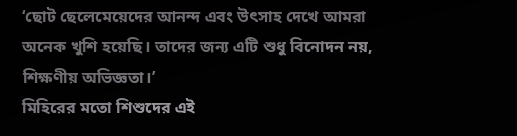‘ছোট ছেলেমেয়েদের আনন্দ এবং উৎসাহ দেখে আমরা অনেক খুশি হয়েছি। তাদের জন্য এটি শুধু বিনোদন নয়, শিক্ষণীয় অভিজ্ঞতা।’
মিহিরের মতো শিশুদের এই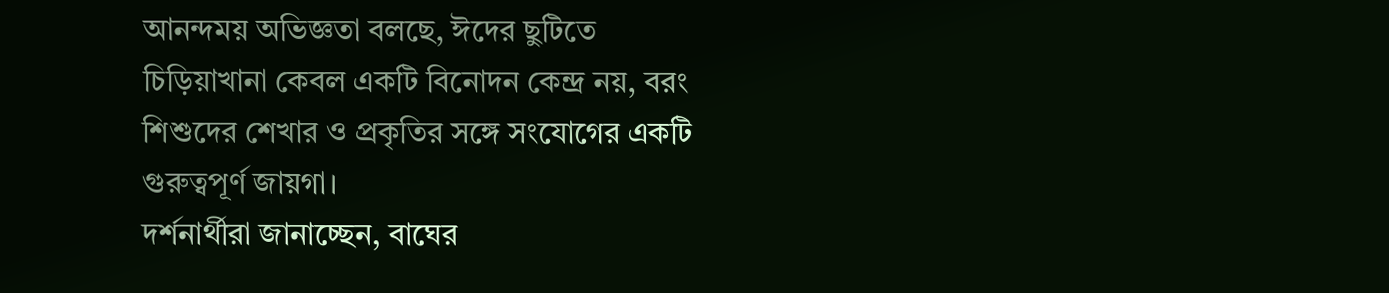আনন্দময় অভিজ্ঞতা বলছে, ঈদের ছুটিতে চিড়িয়াখানা কেবল একটি বিনোদন কেন্দ্র নয়, বরং শিশুদের শেখার ও প্রকৃতির সঙ্গে সংযোগের একটি গুরুত্বপূর্ণ জায়গা।
দর্শনার্থীরা জানাচ্ছেন, বাঘের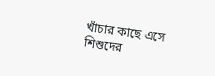খাঁচার কাছে এসে শিশুদের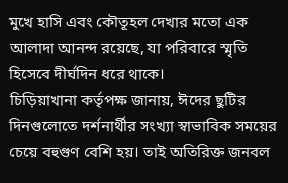মুখে হাসি এবং কৌতূহল দেখার মতো এক আলাদা আনন্দ রয়েছে, যা পরিবারে স্মৃতি হিসেবে দীর্ঘদিন ধরে থাকে।
চিড়িয়াখানা কর্তৃপক্ষ জানায়, ঈদের ছুটির দিনগুলোতে দর্শনার্থীর সংখ্যা স্বাভাবিক সময়ের চেয়ে বহুগুণ বেশি হয়। তাই অতিরিক্ত জনবল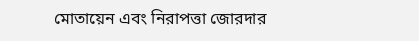মোতায়েন এবং নিরাপত্তা জোরদার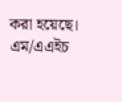করা হয়েছে।
এম/এএইচ